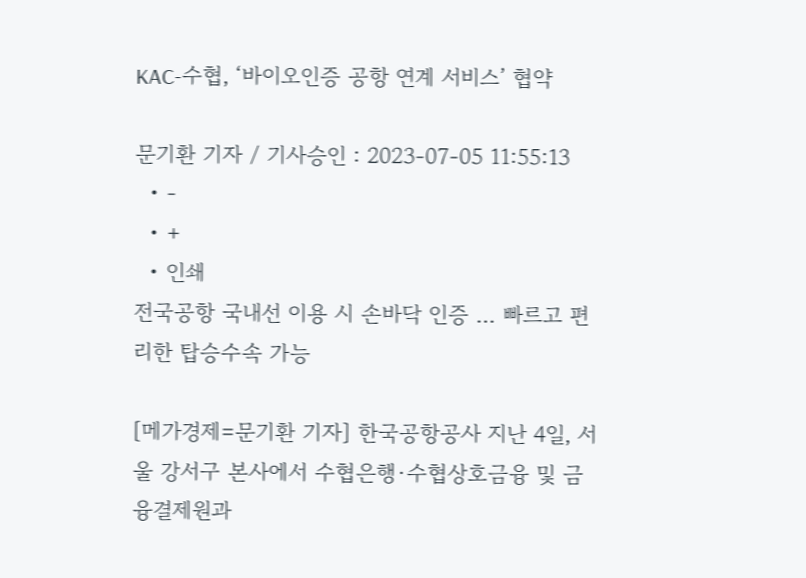KAC-수협, ‘바이오인증 공항 연계 서비스’ 협약

문기환 기자 / 기사승인 : 2023-07-05 11:55:13
  • -
  • +
  • 인쇄
전국공항 국내선 이용 시 손바닥 인증 … 빠르고 편리한 탑승수속 가능

[메가경제=문기환 기자] 한국공항공사 지난 4일, 서울 강서구 본사에서 수협은행·수협상호금융 및 금융결제원과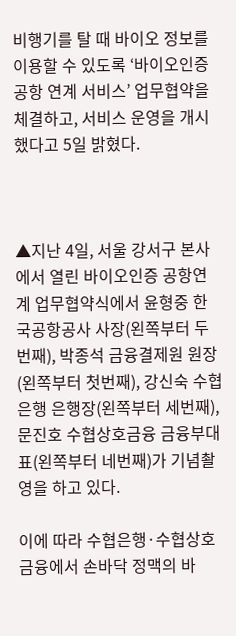비행기를 탈 때 바이오 정보를 이용할 수 있도록 ‘바이오인증 공항 연계 서비스’ 업무협약을 체결하고, 서비스 운영을 개시했다고 5일 밝혔다.



▲지난 4일, 서울 강서구 본사에서 열린 바이오인증 공항연계 업무협약식에서 윤형중 한국공항공사 사장(왼쪽부터 두번째), 박종석 금융결제원 원장(왼쪽부터 첫번째), 강신숙 수협은행 은행장(왼쪽부터 세번째), 문진호 수협상호금융 금융부대표(왼쪽부터 네번째)가 기념촬영을 하고 있다.

이에 따라 수협은행·수협상호금융에서 손바닥 정맥의 바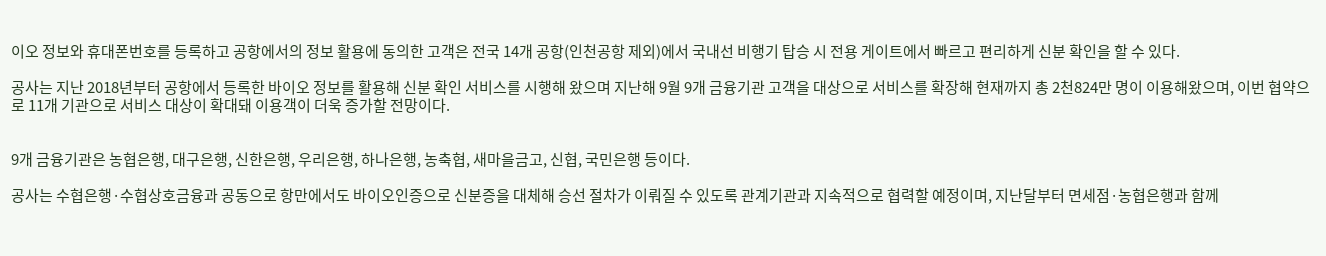이오 정보와 휴대폰번호를 등록하고 공항에서의 정보 활용에 동의한 고객은 전국 14개 공항(인천공항 제외)에서 국내선 비행기 탑승 시 전용 게이트에서 빠르고 편리하게 신분 확인을 할 수 있다.

공사는 지난 2018년부터 공항에서 등록한 바이오 정보를 활용해 신분 확인 서비스를 시행해 왔으며 지난해 9월 9개 금융기관 고객을 대상으로 서비스를 확장해 현재까지 총 2천824만 명이 이용해왔으며, 이번 협약으로 11개 기관으로 서비스 대상이 확대돼 이용객이 더욱 증가할 전망이다.


9개 금융기관은 농협은행, 대구은행, 신한은행, 우리은행, 하나은행, 농축협, 새마을금고, 신협, 국민은행 등이다.

공사는 수협은행·수협상호금융과 공동으로 항만에서도 바이오인증으로 신분증을 대체해 승선 절차가 이뤄질 수 있도록 관계기관과 지속적으로 협력할 예정이며, 지난달부터 면세점·농협은행과 함께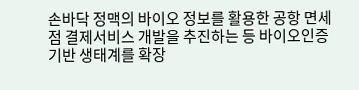손바닥 정맥의 바이오 정보를 활용한 공항 면세점 결제서비스 개발을 추진하는 등 바이오인증 기반 생태계를 확장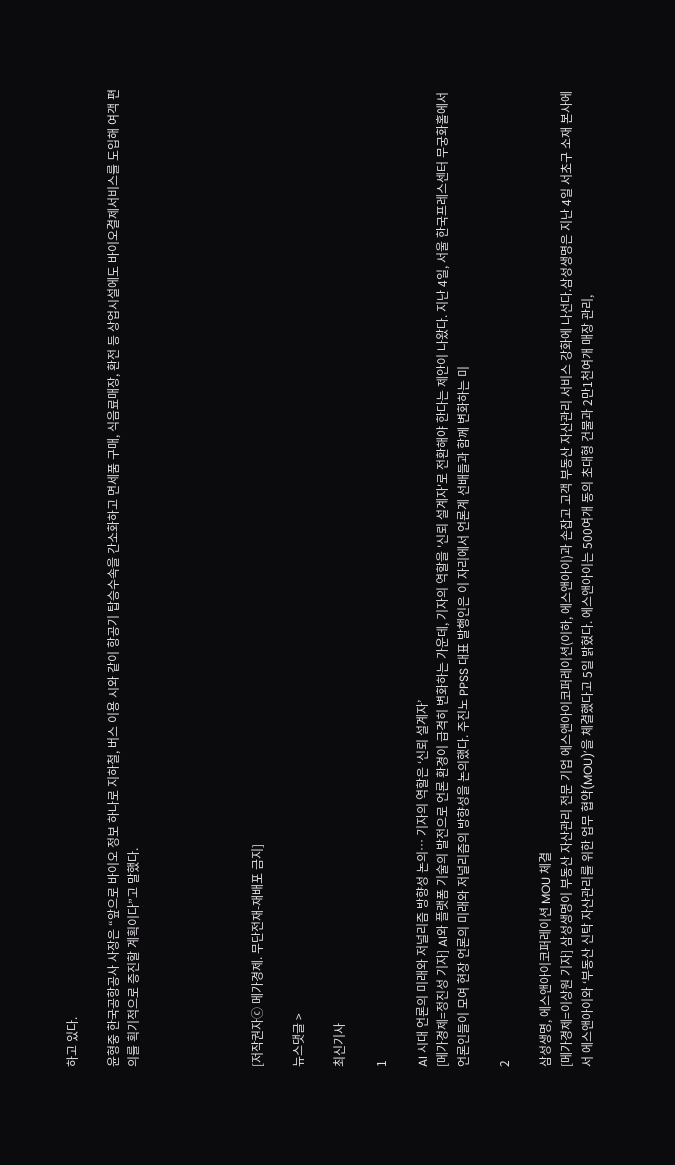하고 있다.

윤형중 한국공항공사 사장은 “앞으로 바이오 정보 하나로 지하철, 버스 이용 시와 같이 항공기 탑승수속을 간소화하고 면세품 구매, 식음료매장, 환전 등 상업시설에도 바이오결제서비스를 도입해 여객 편의를 획기적으로 증진할 계획이다”고 말했다.





[저작권자ⓒ 메가경제. 무단전재-재배포 금지]

뉴스댓글 >

최신기사

1

AI 시대 언론의 미래와 저널리즘 방향성 논의… 기자의 역할은 ‘신뢰 설계자’
[메가경제=정진성 기자] AI와 플랫폼 기술의 발전으로 언론 환경이 급격히 변화하는 가운데, 기자의 역할을 '신뢰 설계자'로 전환해야 한다는 제안이 나왔다. 지난 4일, 서울 한국프레스센터 무궁화홀에서 언론인들이 모여 현장 언론의 미래와 저널리즘의 방향성을 논의했다. 주진노 PPSS 대표 발행인은 이 자리에서 언론계 선배들과 함께 변화하는 미

2

삼성생명, 에스앤아이코퍼레이션 MOU 체결
[메가경제=이상원 기자] 삼성생명이 부동산 자산관리 전문 기업 에스앤아이코퍼레이션(이하, 에스앤아이)과 손잡고 고객 부동산 자산관리 서비스 강화에 나선다.삼성생명은 지난 4일 서초구 소재 본사에서 에스앤아이와 ‘부동산 신탁 자산관리를 위한 업무 협약(MOU)’을 체결했다고 5일 밝혔다. 에스앤아이는 500여개 동의 초대형 건물과 2만1천여개 매장 관리,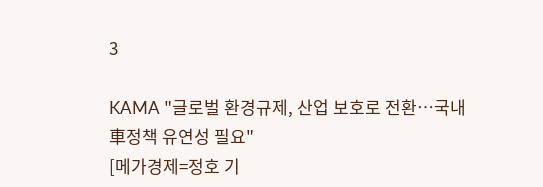3

KAMA "글로벌 환경규제, 산업 보호로 전환…국내 車정책 유연성 필요"
[메가경제=정호 기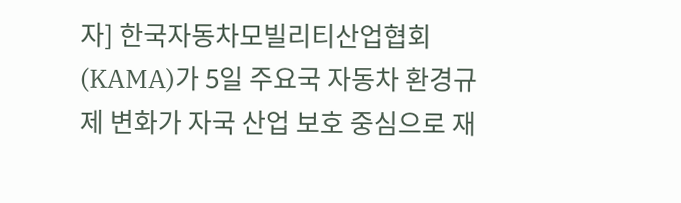자] 한국자동차모빌리티산업협회(KAMA)가 5일 주요국 자동차 환경규제 변화가 자국 산업 보호 중심으로 재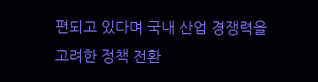편되고 있다며 국내 산업 경쟁력을 고려한 정책 전환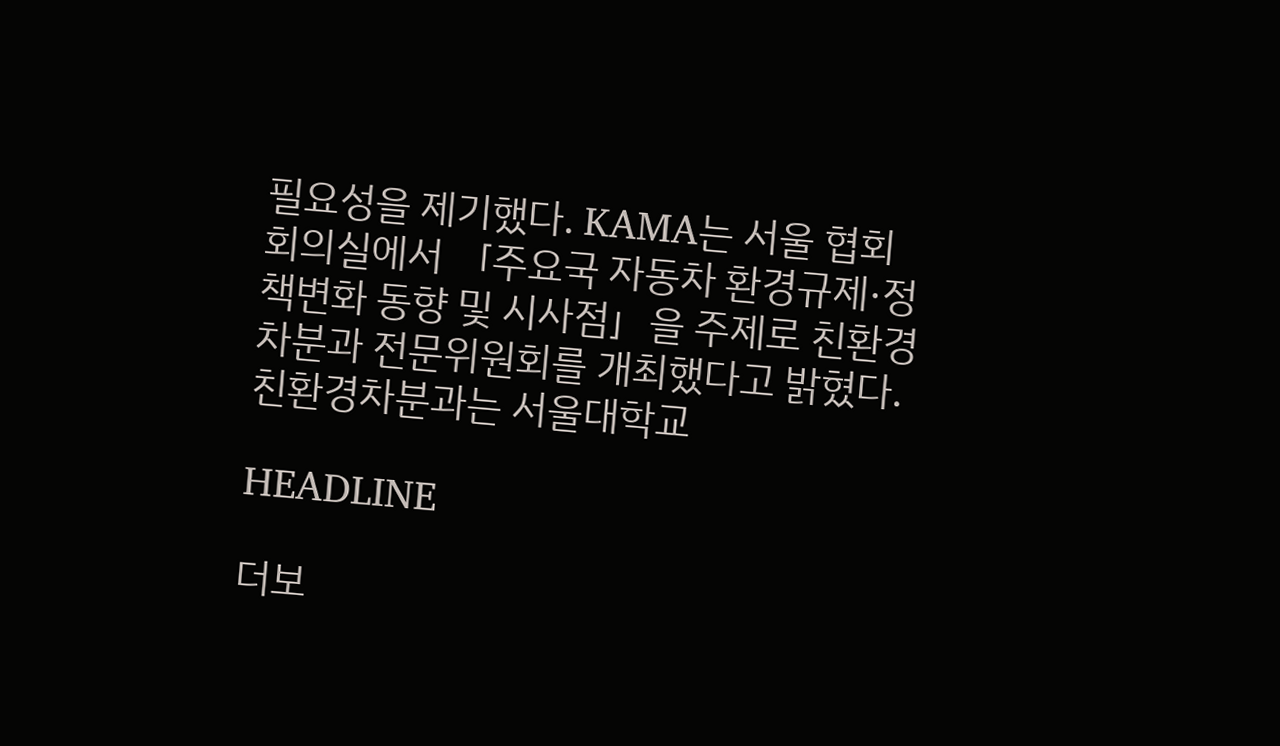필요성을 제기했다. KAMA는 서울 협회 회의실에서 「주요국 자동차 환경규제·정책변화 동향 및 시사점」을 주제로 친환경차분과 전문위원회를 개최했다고 밝혔다. 친환경차분과는 서울대학교

HEADLINE

더보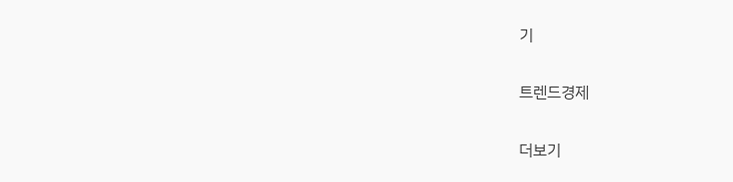기

트렌드경제

더보기